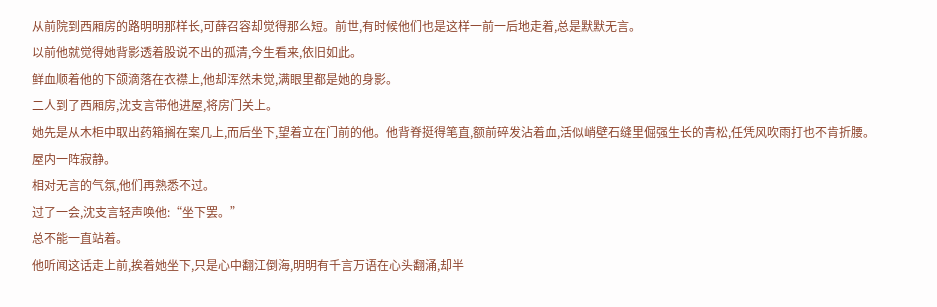从前院到西厢房的路明明那样长,可薛召容却觉得那么短。前世,有时候他们也是这样一前一后地走着,总是默默无言。
以前他就觉得她背影透着股说不出的孤清,今生看来,依旧如此。
鲜血顺着他的下颌滴落在衣襟上,他却浑然未觉,满眼里都是她的身影。
二人到了西厢房,沈支言带他进屋,将房门关上。
她先是从木柜中取出药箱搁在案几上,而后坐下,望着立在门前的他。他背脊挺得笔直,额前碎发沾着血,活似峭壁石缝里倔强生长的青松,任凭风吹雨打也不肯折腰。
屋内一阵寂静。
相对无言的气氛,他们再熟悉不过。
过了一会,沈支言轻声唤他:“坐下罢。”
总不能一直站着。
他听闻这话走上前,挨着她坐下,只是心中翻江倒海,明明有千言万语在心头翻涌,却半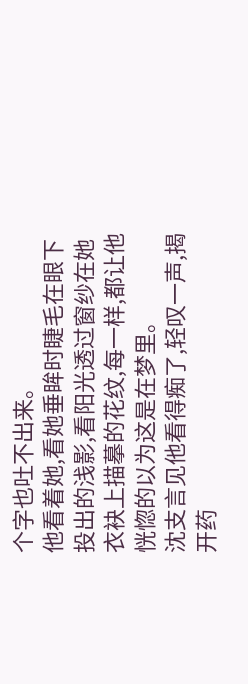个字也吐不出来。
他看着她,看她垂眸时睫毛在眼下投出的浅影,看阳光透过窗纱在她衣袂上描摹的花纹,每一样,都让他恍惚的以为这是在梦里。
沈支言见他看得痴了,轻叹一声,揭开药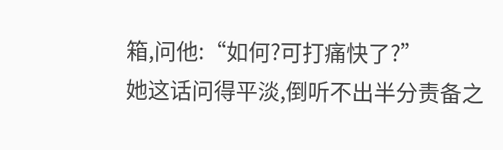箱,问他:“如何?可打痛快了?”
她这话问得平淡,倒听不出半分责备之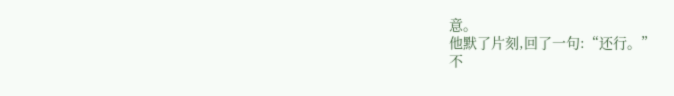意。
他默了片刻,回了一句:“还行。”
不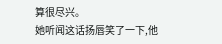算很尽兴。
她听闻这话扬唇笑了一下,他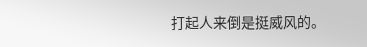打起人来倒是挺威风的。